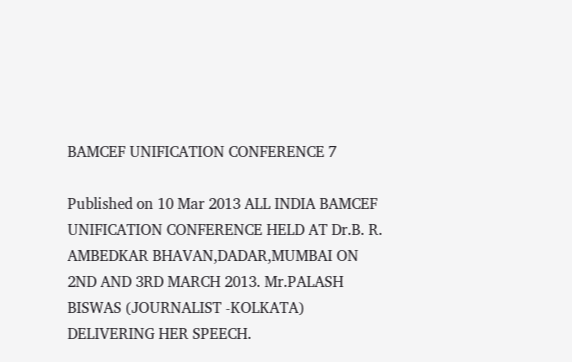BAMCEF UNIFICATION CONFERENCE 7

Published on 10 Mar 2013 ALL INDIA BAMCEF UNIFICATION CONFERENCE HELD AT Dr.B. R. AMBEDKAR BHAVAN,DADAR,MUMBAI ON 2ND AND 3RD MARCH 2013. Mr.PALASH BISWAS (JOURNALIST -KOLKATA) DELIVERING HER SPEECH.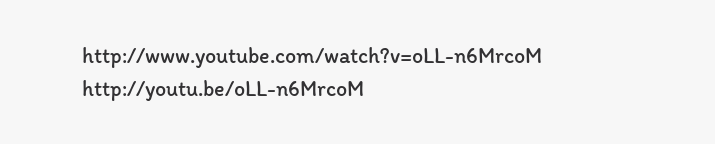http://www.youtube.com/watch?v=oLL-n6MrcoM http://youtu.be/oLL-n6MrcoM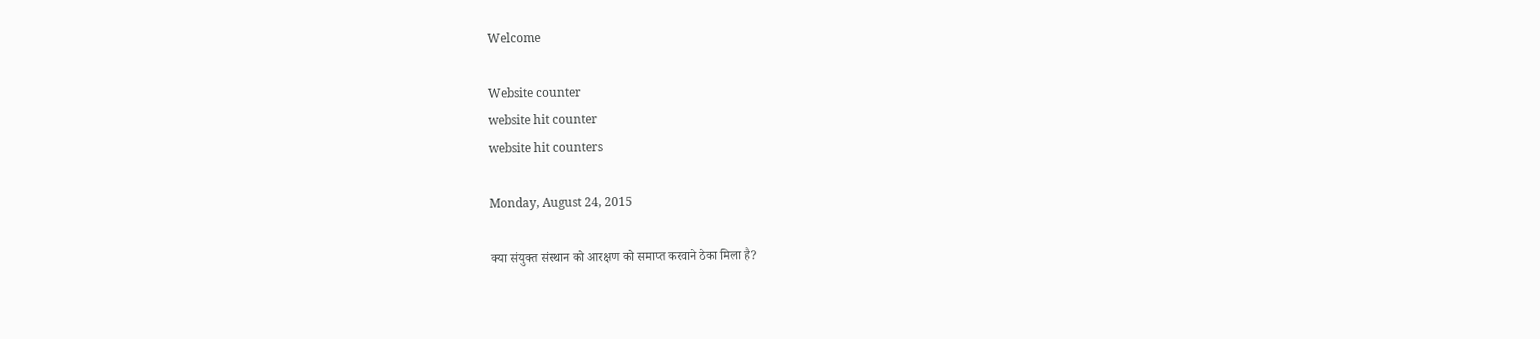Welcome

Website counter
website hit counter
website hit counters

Monday, August 24, 2015

क्या संयुक्त संस्थान को आरक्षण को समाप्त करवाने ठेका मिला है?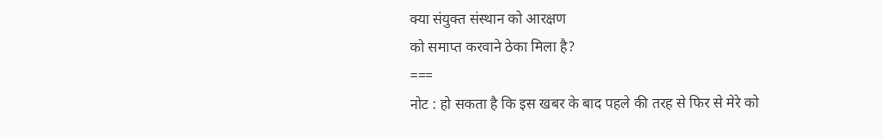क्या संयुक्त संस्थान को आरक्षण
को समाप्त करवाने ठेका मिला है?
===
नोट : हो सकता है कि इस खबर के बाद पहले की तरह से फिर से मेरे को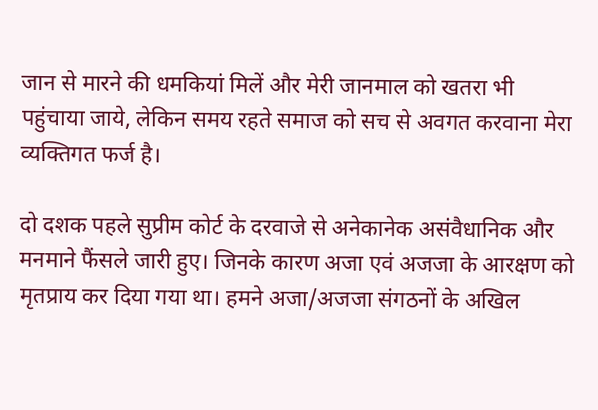जान से मारने की धमकियां मिलें और मेरी जानमाल को खतरा भी पहुंचाया जाये, लेकिन समय रहते समाज को सच से अवगत करवाना मेरा व्यक्तिगत फर्ज है।

दो दशक पहले सुप्रीम कोर्ट के दरवाजे से अनेकानेक असंवैधानिक और मनमाने फैंसले जारी हुए। जिनके कारण अजा एवं अजजा के आरक्षण को मृतप्राय कर दिया गया था। हमने अजा/अजजा संगठनों के अखिल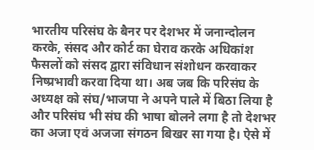भारतीय परिसंघ के बैनर पर देशभर में जनान्दोलन करके, संसद और कोर्ट का घेराव करके अधिकांश फैसलों को संसद द्वारा संविधान संशोधन करवाकर निष्प्रभावी करवा दिया था। अब जब कि परिसंघ के अध्यक्ष को संघ/भाजपा ने अपने पाले में बिठा लिया है और परिसंघ भी संघ की भाषा बोलने लगा है तो देशभर का अजा एवं अजजा संगठन बिखर सा गया है। ऐसे में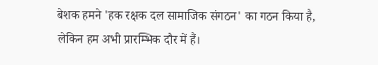बेशक हमने 'हक रक्षक दल सामाजिक संगठन' का गठन किया है, लेकिन हम अभी प्रारम्भिक दौर में हैं।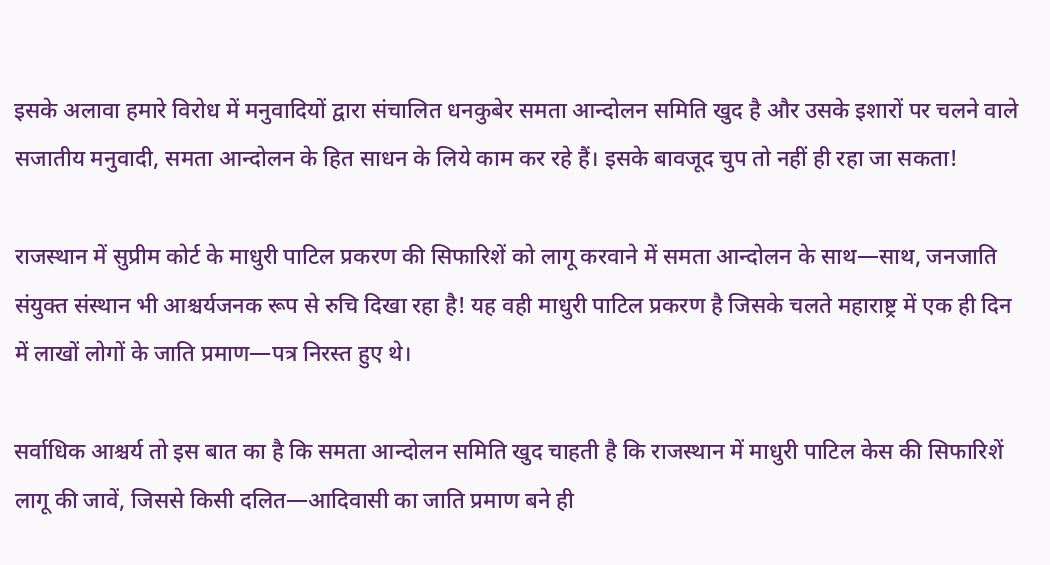इसके अलावा हमारे विरोध में मनुवादियों द्वारा संचालित धनकुबेर समता आन्दोलन समिति खुद है और उसके इशारों पर चलने वाले सजातीय मनुवादी, समता आन्दोलन के हित साधन के लिये काम कर रहे हैं। इसके बावजूद चुप तो नहीं ही रहा जा सकता!

राजस्थान में सुप्रीम कोर्ट के माधुरी पाटिल प्रकरण की सिफारिशें को लागू करवाने में समता आन्दोलन के साथ—साथ, जनजाति संयुक्त संस्थान भी आश्चर्यजनक रूप से रुचि दिखा रहा है! यह वही माधुरी पाटिल प्रकरण है जिसके चलते महाराष्ट्र में एक ही दिन में लाखों लोगों के जाति प्रमाण—पत्र निरस्त हुए थे।

सर्वाधिक आश्चर्य तो इस बात का है कि समता आन्दोलन समिति खुद चाहती है कि राजस्थान में माधुरी पाटिल केस की सिफारिशें लागू की जावें, जिससे किसी दलित—आदिवासी का जाति प्रमाण बने ही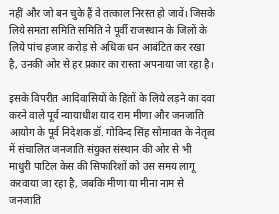नहीं और जो बन चुके हैं वे तत्काल निरस्त हो जावें। जिसके लिये समता समिति समिति ने पूर्वी राजस्थान के जिलों के लिये पांच हजार करोड़ से अधिक धन आबंटित कर रखा है, उनकी ओर से हर प्रकार का रास्ता अपनाया जा रहा है।

इसके विपरीत आदिवासियों के हितों के लिये लड़ने का दवा करने वाले पूर्व न्यायाधीश याद राम मीणा और जनजाति आयोग के पूर्व निदेशक डॉ. गोविन्द सिंह सोमावत के नेतृत्व में संचालित जनजाति संयुक्त संस्थान की ओर से भी माधुरी पाटिल केस की सिफारिशों को उस समय लागू करवाया जा रहा है, जबकि मीणा या मीना नाम से जनजाति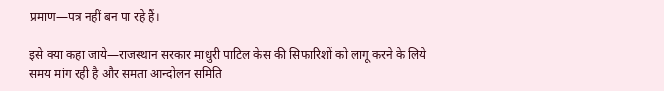प्रमाण—पत्र नहीं बन पा रहे हैं।

इसे क्या कहा जाये—राजस्थान सरकार माधुरी पाटिल केस की सिफारिशों को लागू करने के लिये समय मांग रही है और समता आन्दोलन समिति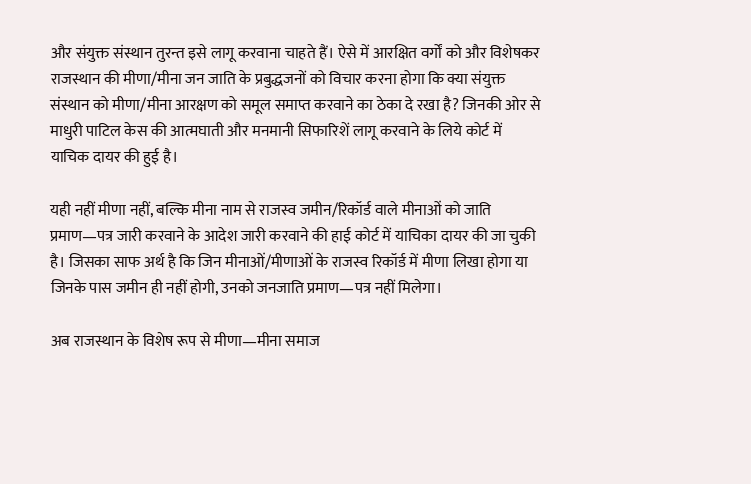और संयुक्त संस्थान तुरन्त इसे लागू करवाना चाहते हैं। ऐसे में आरक्षित वर्गों को और विशेषकर राजस्थान की मीणा/मीना जन जाति के प्रबुद्धजनों को विचार करना होगा कि क्या संयुक्त संस्थान को मीणा/मीना आरक्षण को समूल समाप्त करवाने का ठेका दे रखा है? जिनकी ओर से माधुरी पाटिल केस की आत्मघाती और मनमानी सिफारिशें लागू करवाने के लिये कोर्ट में याचिक दायर की हुई है।

यही नहीं मीणा नहीं, बल्कि मीना नाम से राजस्व जमीन/रिकॉर्ड वाले मीनाओं को जाति प्रमाण—पत्र जारी करवाने के आदेश जारी करवाने की हाई कोर्ट में याचिका दायर की जा चुकी है। जिसका साफ अर्थ है कि जिन मीनाओं/मीणाओं के राजस्व रिकॉर्ड में मीणा लिखा होगा या जिनके पास जमीन ही नहीं होगी, उनको जनजाति प्रमाण—पत्र नहीं मिलेगा।

अब राजस्थान के विशेष रूप से मीणा—मीना समाज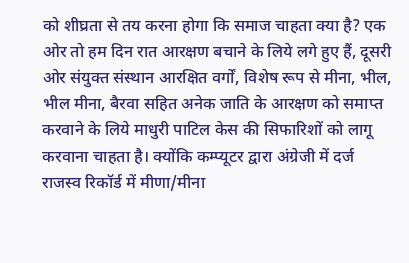को शीघ्रता से तय करना होगा कि समाज चाहता क्या है? एक ओर तो हम दिन रात आरक्षण बचाने के लिये लगे हुए हैं, दूसरी ओर संयुक्त संस्थान आरक्षित वर्गों, विशेष रूप से मीना, भील, भील मीना, बैरवा सहित अनेक जाति के आरक्षण को समाप्त करवाने के लिये माधुरी पाटिल केस की सिफारिशों को लागू करवाना चाहता है। क्योंकि कम्प्यूटर द्वारा अंग्रेजी में दर्ज राजस्व रिकॉर्ड में मीणा/मीना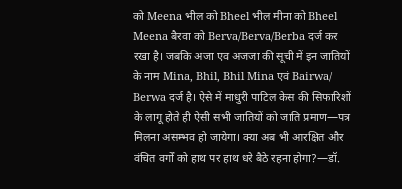को Meena भील को Bheel भील मीना को Bheel Meena बैरवा को Berva/Berva/Berba दर्ज कर रखा है। जबकि अजा एव अजजा की सूची में इन जातियों के नाम Mina, Bhil, Bhil Mina एवं Bairwa/ Berwa दर्ज है। ऐसे में माधुरी पाटिल केस की सिफारिशों के लागू होते ही ऐसी सभी जातियों को जाति प्रमाण—पत्र मिलना असम्भव हो जायेगा। क्या अब भी आरक्षित और वंचित वर्गों को हाथ पर हाथ धरे बैठे रहना होगा?—डॉ.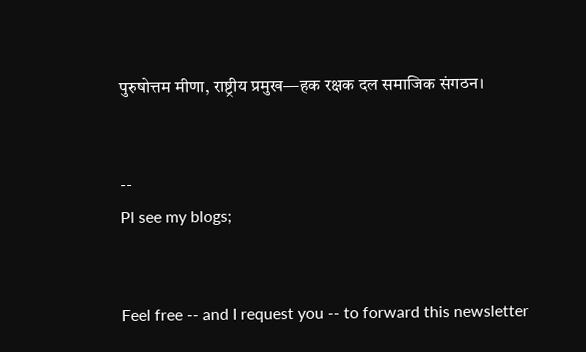पुरुषोत्तम मीणा, राष्ट्रीय प्रमुख—हक रक्षक दल समाजिक संगठन।


--
Pl see my blogs;


Feel free -- and I request you -- to forward this newsletter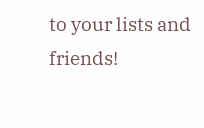to your lists and friends!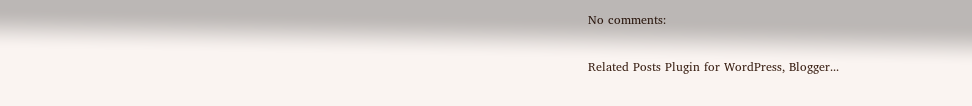No comments:

Related Posts Plugin for WordPress, Blogger...